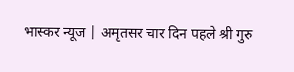भास्कर न्यूज | अमृतसर चार दिन पहले श्री गुरु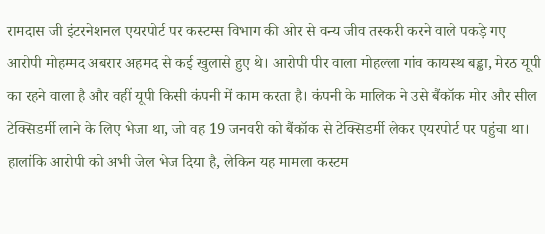रामदास जी इंटरनेशनल एयरपोर्ट पर कस्टम्स विभाग की ओर से वन्य जीव तस्करी करने वाले पकड़े गए आरोपी मोहम्मद अबरार अहमद से कई खुलासे हुए थे। आरोपी पीर वाला मोहल्ला गांव कायस्थ बड्ढा, मेरठ यूपी का रहने वाला है और वहीं यूपी किसी कंपनी में काम करता है। कंपनी के मालिक ने उसे बैंकॉक मोर और सील टेक्सिडर्मी लाने के लिए भेजा था, जो वह 19 जनवरी को बैंकॉक से टेक्सिडर्मी लेकर एयरपोर्ट पर पहुंचा था। हालांकि आरोपी को अभी जेल भेज दिया है, लेकिन यह मामला कस्टम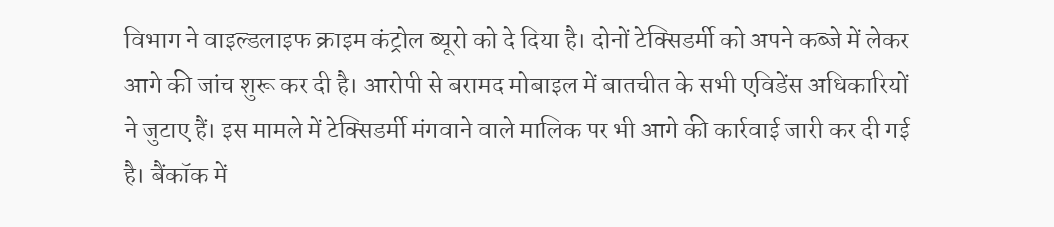विभाग ने वाइल्डलाइफ क्राइम कंट्रोल ब्यूरो को दे दिया है। दोनों टेक्सिडर्मी को अपने कब्जे में लेकर आगे की जांच शुरू कर दी है। आरोपी से बरामद मोबाइल में बातचीत के सभी एविडेंस अधिकारियों ने जुटाए हैं। इस मामले में टेक्सिडर्मी मंगवाने वाले मालिक पर भी आगे की कार्रवाई जारी कर दी गई है। बैंकॉक में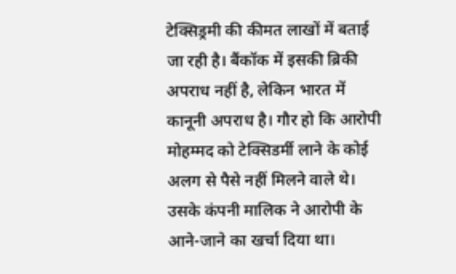टेक्सिड्रमी की कीमत लाखों में बताई जा रही है। बैंकॉक में इसकी ब्रिकी अपराध नहीं है, लेकिन भारत में कानूनी अपराध है। गौर हो कि आरोपी मोहम्मद को टेक्सिडर्मी लाने के कोई अलग से पैसे नहीं मिलने वाले थे। उसके कंपनी मालिक ने आरोपी के आने-जाने का खर्चा दिया था।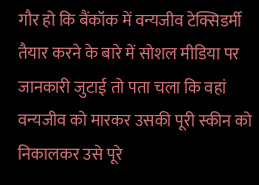गौर हो कि बैंकॉक में वन्यजीव टेक्सिडर्मी तैयार करने के बारे में सोशल मीडिया पर जानकारी जुटाई तो पता चला कि वहां वन्यजीव को मारकर उसकी पूरी स्कीन को निकालकर उसे पूरे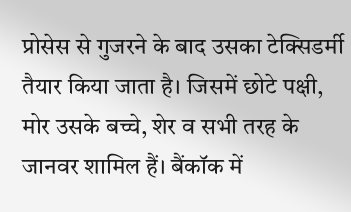प्रोसेस से गुजरने के बाद उसका टेक्सिडर्मी तैयार किया जाता है। जिसमें छोटे पक्षी, मोर उसके बच्चे, शेर व सभी तरह के जानवर शामिल हैं। बैंकॉक में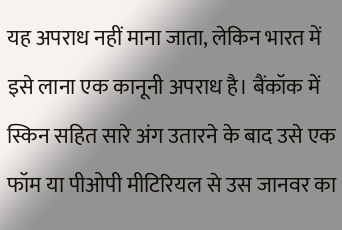यह अपराध नहीं माना जाता, लेकिन भारत में इसे लाना एक कानूनी अपराध है। बैंकॉक में स्किन सहित सारे अंग उतारने के बाद उसे एक फॉम या पीओपी मीटिरियल से उस जानवर का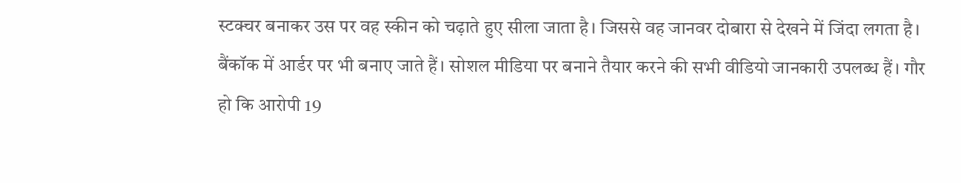स्टक्चर बनाकर उस पर वह स्कीन को चढ़ाते हुए सीला जाता है। जिससे वह जानवर दोबारा से देखने में जिंदा लगता है। बैंकॉक में आर्डर पर भी बनाए जाते हैं। सोशल मीडिया पर बनाने तैयार करने की सभी वीडियो जानकारी उपलब्ध हैं। गौर हो कि आरोपी 19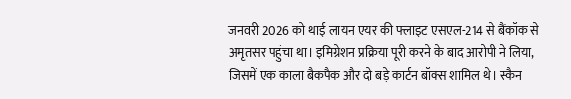जनवरी 2026 को थाई लायन एयर की फ्लाइट एसएल-214 से बैंकॉक से अमृतसर पहुंचा था। इमिग्रेशन प्रक्रिया पूरी करने के बाद आरोपी ने लिया, जिसमें एक काला बैकपैक और दो बड़े कार्टन बॉक्स शामिल थे। स्कैन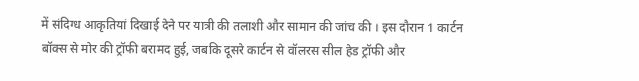में संदिग्ध आकृतियां दिखाई देने पर यात्री की तलाशी और सामान की जांच की । इस दौरान 1 कार्टन बॉक्स से मोर की ट्रॉफी बरामद हुई, जबकि दूसरे कार्टन से वॉलरस सील हेड ट्रॉफी और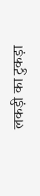लकड़ी का टुकड़ा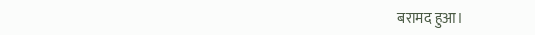बरामद हुआ।